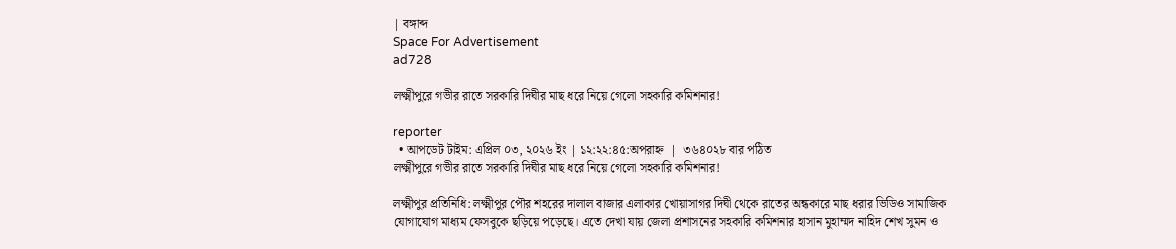| বঙ্গাব্দ
Space For Advertisement
ad728

লক্ষ্মীপুরে গভীর রাতে সরকারি দিঘীর মাছ ধরে নিয়ে গেলো সহকারি কমিশনার!

reporter
  • আপডেট টাইম: এপ্রিল ০৩, ২০২৬ ইং | ১২:২২:৪৫:অপরাহ্ন  |  ৩৬৪০২৮ বার পঠিত
লক্ষ্মীপুরে গভীর রাতে সরকারি দিঘীর মাছ ধরে নিয়ে গেলো সহকারি কমিশনার!

লক্ষ্মীপুর প্রতিনিধি: লক্ষ্মীপুর পৌর শহরের দালাল বাজার এলাকার খোয়াসাগর দিঘী থেকে রাতের অন্ধকারে মাছ ধরার ভিডিও সামাজিক যোগাযোগ মাধ্যম ফেসবুকে ছড়িয়ে পড়েছে। এতে দেখা যায় জেলা প্রশাসনের সহকারি কমিশনার হাসান মুহাম্মদ নাহিদ শেখ সুমন ও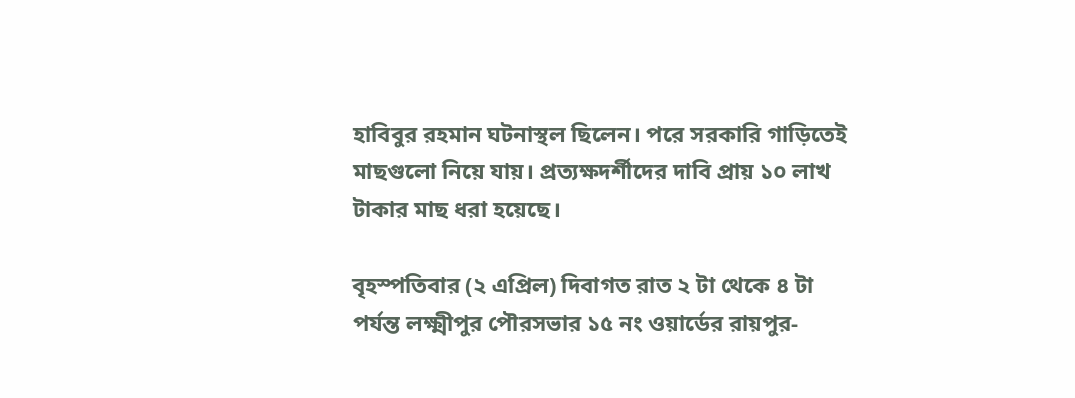হাবিবুর রহমান ঘটনাস্থল ছিলেন। পরে সরকারি গাড়িতেই মাছগুলো নিয়ে যায়। প্রত্যক্ষদর্শীদের দাবি প্রায় ১০ লাখ টাকার মাছ ধরা হয়েছে।

বৃহস্পতিবার (২ এপ্রিল) দিবাগত রাত ২ টা থেকে ৪ টা পর্যন্ত লক্ষ্মীপুর পৌরসভার ১৫ নং ওয়ার্ডের রায়পুর-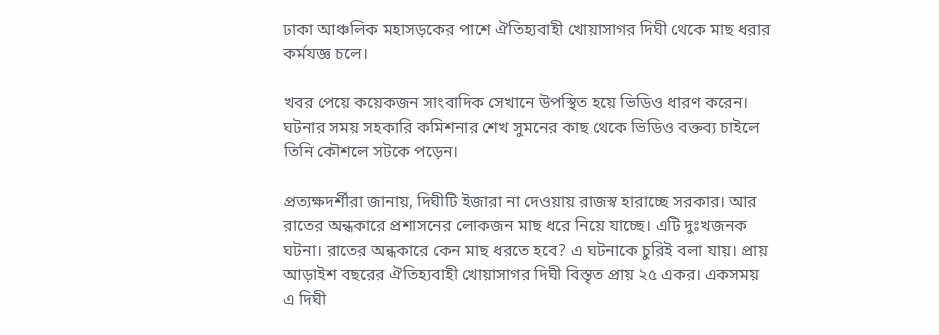ঢাকা আঞ্চলিক মহাসড়কের পাশে ঐতিহ্যবাহী খোয়াসাগর দিঘী থেকে মাছ ধরার কর্মযজ্ঞ চলে।

খবর পেয়ে কয়েকজন সাংবাদিক সেখানে উপস্থিত হয়ে ভিডিও ধারণ করেন। ঘটনার সময় সহকারি কমিশনার শেখ সুমনের কাছ থেকে ভিডিও বক্তব্য চাইলে তিনি কৌশলে সটকে পড়েন।

প্রত্যক্ষদর্শীরা জানায়, দিঘীটি ইজারা না দেওয়ায় রাজস্ব হারাচ্ছে সরকার। আর রাতের অন্ধকারে প্রশাসনের লোকজন মাছ ধরে নিয়ে যাচ্ছে। এটি দুঃখজনক ঘটনা। রাতের অন্ধকারে কেন মাছ ধরতে হবে? এ ঘটনাকে চুরিই বলা যায়। প্রায় আড়াইশ বছরের ঐতিহ্যবাহী খোয়াসাগর দিঘী বিস্তৃত প্রায় ২৫ একর। একসময় এ দিঘী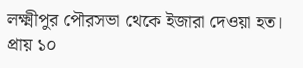লক্ষ্মীপুর পৌরসভা থেকে ইজারা দেওয়া হত। প্রায় ১০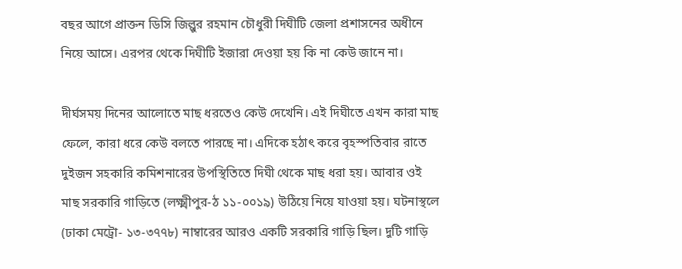বছর আগে প্রাক্তন ডিসি জিল্লুর রহমান চৌধুরী দিঘীটি জেলা প্রশাসনের অধীনে নিয়ে আসে। এরপর থেকে দিঘীটি ইজারা দেওয়া হয় কি না কেউ জানে না।

দীর্ঘসময় দিনের আলোতে মাছ ধরতেও কেউ দেখেনি। এই দিঘীতে এখন কারা মাছ ফেলে, কারা ধরে কেউ বলতে পারছে না। এদিকে হঠাৎ করে বৃহস্পতিবার রাতে দুইজন সহকারি কমিশনারের উপস্থিতিতে দিঘী থেকে মাছ ধরা হয়। আবার ওই মাছ সরকারি গাড়িতে (লক্ষ্মীপুর-ঠ ১১-০০১৯) উঠিয়ে নিয়ে যাওয়া হয়। ঘটনাস্থলে (ঢাকা মেট্রো- ১৩-৩৭৭৮) নাম্বারের আরও একটি সরকারি গাড়ি ছিল। দুটি গাড়ি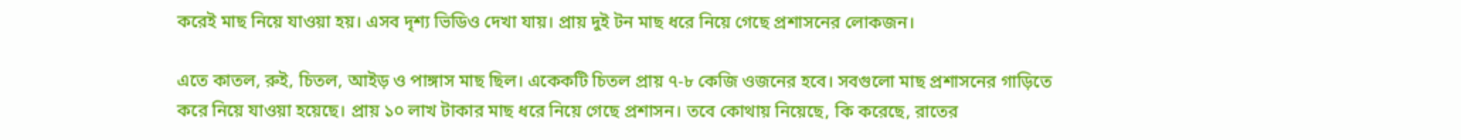করেই মাছ নিয়ে যাওয়া হয়। এসব দৃশ্য ভিডিও দেখা যায়। প্রায় দুই টন মাছ ধরে নিয়ে গেছে প্রশাসনের লোকজন।

এতে কাতল, রুই, চিতল, আইড় ও পাঙ্গাস মাছ ছিল। একেকটি চিতল প্রায় ৭-৮ কেজি ওজনের হবে। সবগুলো মাছ প্রশাসনের গাড়িতে করে নিয়ে যাওয়া হয়েছে। প্রায় ১০ লাখ টাকার মাছ ধরে নিয়ে গেছে প্রশাসন। তবে কোথায় নিয়েছে, কি করেছে, রাতের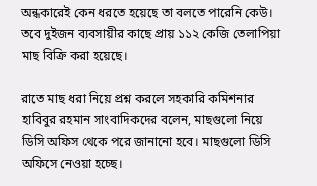অন্ধকারেই কেন ধরতে হয়েছে তা বলতে পারেনি কেউ।  তবে দুইজন ব্যবসায়ীর কাছে প্রায় ১১২ কেজি তেলাপিয়া মাছ বিক্রি করা হয়েছে।

রাতে মাছ ধরা নিয়ে প্রশ্ন করলে সহকারি কমিশনার হাবিবুর রহমান সাংবাদিকদের বলেন, মাছগুলো নিয়ে ডিসি অফিস থেকে পরে জানানো হবে। মাছগুলো ডিসি অফিসে নেওয়া হচ্ছে।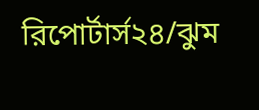রিপোর্টার্স২৪/ঝুম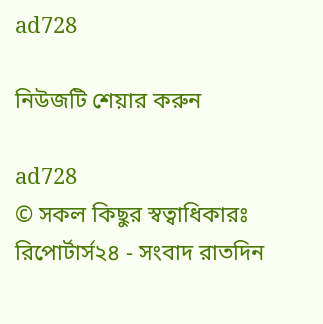ad728

নিউজটি শেয়ার করুন

ad728
© সকল কিছুর স্বত্বাধিকারঃ রিপোর্টার্স২৪ - সংবাদ রাতদিন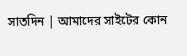সাতদিন | আমাদের সাইটের কোন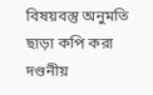বিষয়বস্তু অনুমতি ছাড়া কপি করা দণ্ডনীয়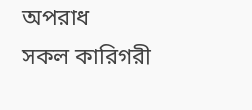অপরাধ
সকল কারিগরী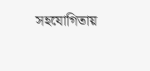সহযোগিতায়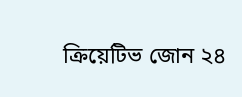ক্রিয়েটিভ জোন ২৪